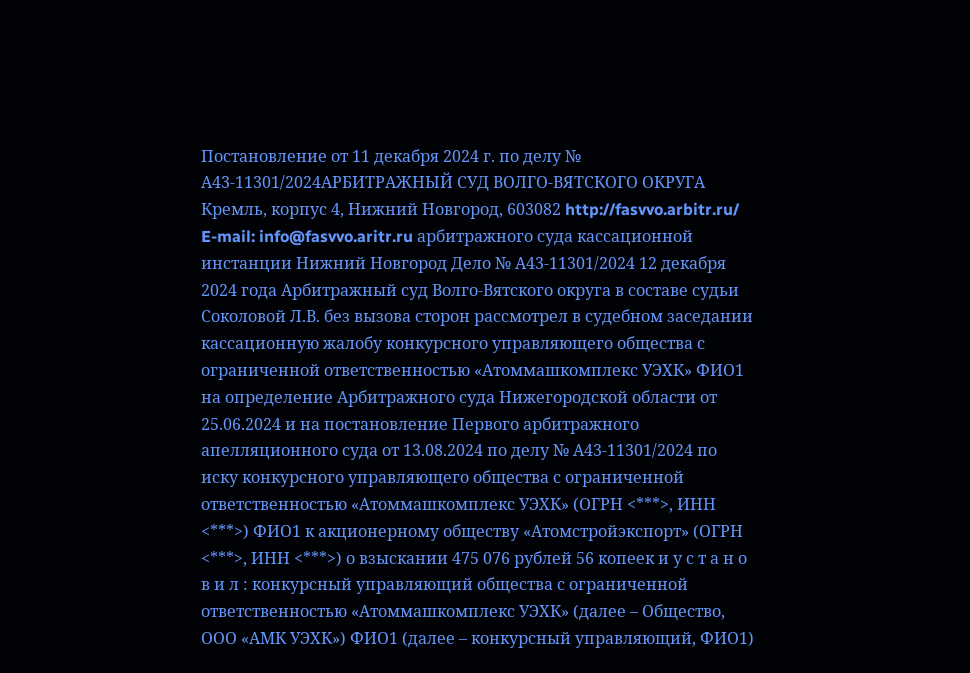Постановление от 11 декабря 2024 г. по делу № А43-11301/2024АРБИТРАЖНЫЙ СУД ВОЛГО-ВЯТСКОГО ОКРУГА Кремль, корпус 4, Нижний Новгород, 603082 http://fasvvo.arbitr.ru/ E-mail: info@fasvvo.aritr.ru арбитражного суда кассационной инстанции Нижний Новгород Дело № А43-11301/2024 12 декабря 2024 года Арбитражный суд Волго-Вятского округа в составе судьи Соколовой Л.В. без вызова сторон рассмотрел в судебном заседании кассационную жалобу конкурсного управляющего общества с ограниченной ответственностью «Атоммашкомплекс УЭХК» ФИО1 на определение Арбитражного суда Нижегородской области от 25.06.2024 и на постановление Первого арбитражного апелляционного суда от 13.08.2024 по делу № А43-11301/2024 по иску конкурсного управляющего общества с ограниченной ответственностью «Атоммашкомплекс УЭХК» (ОГРН <***>, ИНН <***>) ФИО1 к акционерному обществу «Атомстройэкспорт» (ОГРН <***>, ИНН <***>) о взыскании 475 076 рублей 56 копеек и у с т а н о в и л : конкурсный управляющий общества с ограниченной ответственностью «Атоммашкомплекс УЭХК» (далее – Общество, ООО «АМК УЭХК») ФИО1 (далее – конкурсный управляющий, ФИО1)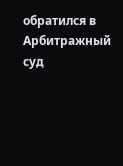обратился в Арбитражный суд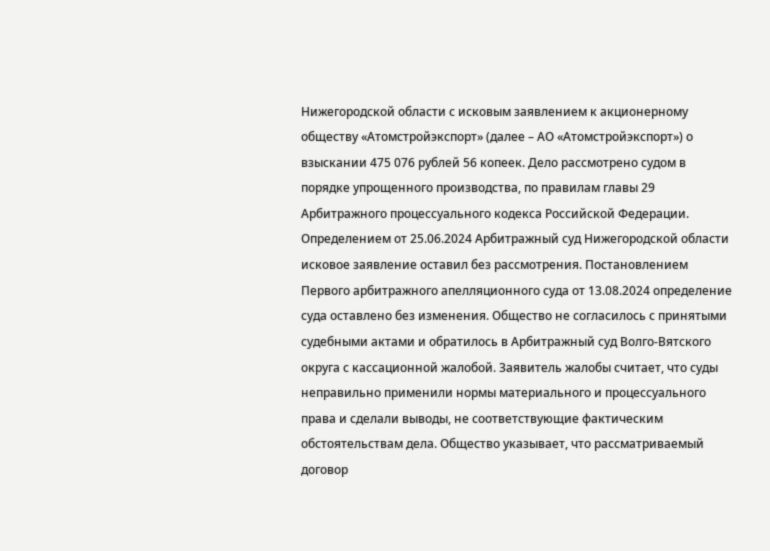Нижегородской области с исковым заявлением к акционерному обществу «Атомстройэкспорт» (далее – АО «Атомстройэкспорт») о взыскании 475 076 рублей 56 копеек. Дело рассмотрено судом в порядке упрощенного производства, по правилам главы 29 Арбитражного процессуального кодекса Российской Федерации. Определением от 25.06.2024 Арбитражный суд Нижегородской области исковое заявление оставил без рассмотрения. Постановлением Первого арбитражного апелляционного суда от 13.08.2024 определение суда оставлено без изменения. Общество не согласилось с принятыми судебными актами и обратилось в Арбитражный суд Волго-Вятского округа с кассационной жалобой. Заявитель жалобы считает, что суды неправильно применили нормы материального и процессуального права и сделали выводы, не соответствующие фактическим обстоятельствам дела. Общество указывает, что рассматриваемый договор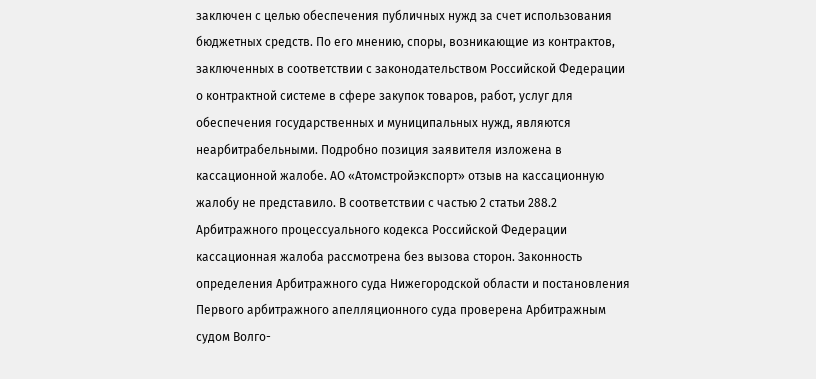заключен с целью обеспечения публичных нужд за счет использования бюджетных средств. По его мнению, споры, возникающие из контрактов, заключенных в соответствии с законодательством Российской Федерации о контрактной системе в сфере закупок товаров, работ, услуг для обеспечения государственных и муниципальных нужд, являются неарбитрабельными. Подробно позиция заявителя изложена в кассационной жалобе. АО «Атомстройэкспорт» отзыв на кассационную жалобу не представило. В соответствии с частью 2 статьи 288.2 Арбитражного процессуального кодекса Российской Федерации кассационная жалоба рассмотрена без вызова сторон. Законность определения Арбитражного суда Нижегородской области и постановления Первого арбитражного апелляционного суда проверена Арбитражным судом Волго-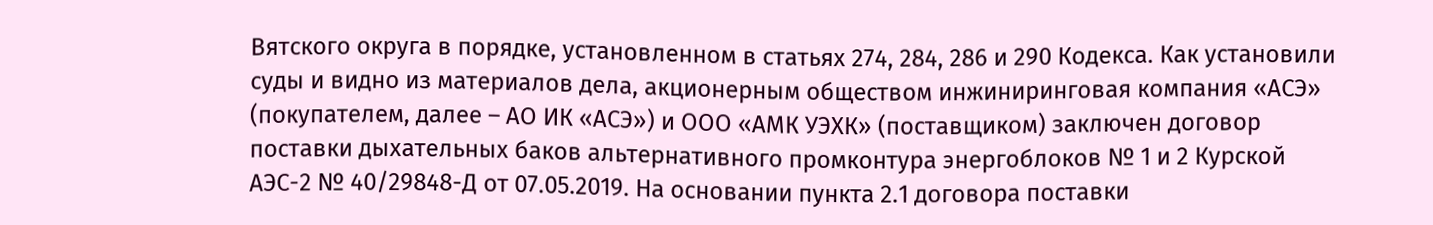Вятского округа в порядке, установленном в статьях 274, 284, 286 и 290 Кодекса. Как установили суды и видно из материалов дела, акционерным обществом инжиниринговая компания «АСЭ» (покупателем, далее – АО ИК «АСЭ») и ООО «АМК УЭХК» (поставщиком) заключен договор поставки дыхательных баков альтернативного промконтура энергоблоков № 1 и 2 Курской АЭС-2 № 40/29848-Д от 07.05.2019. На основании пункта 2.1 договора поставки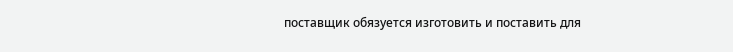поставщик обязуется изготовить и поставить для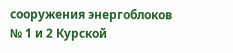сооружения энергоблоков № 1 и 2 Курской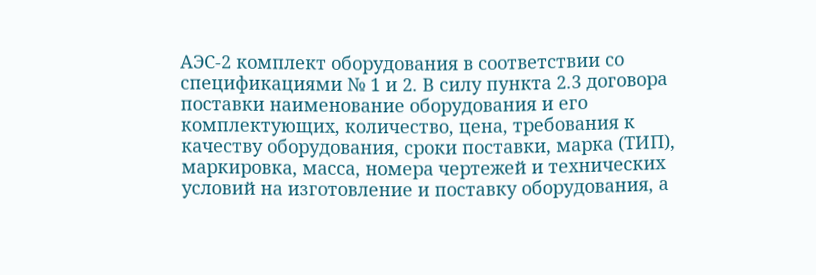АЭС-2 комплект оборудования в соответствии со спецификациями № 1 и 2. В силу пункта 2.3 договора поставки наименование оборудования и его комплектующих, количество, цена, требования к качеству оборудования, сроки поставки, марка (ТИП), маркировка, масса, номера чертежей и технических условий на изготовление и поставку оборудования, а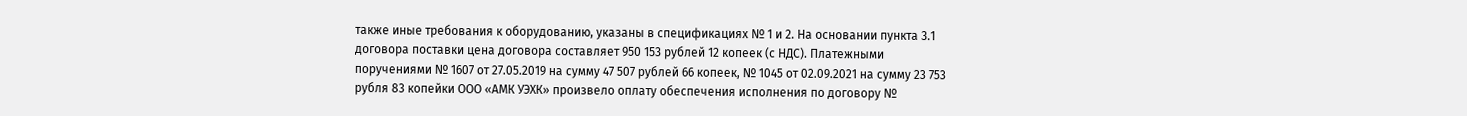также иные требования к оборудованию, указаны в спецификациях № 1 и 2. На основании пункта 3.1 договора поставки цена договора составляет 950 153 рублей 12 копеек (с НДС). Платежными поручениями № 1607 от 27.05.2019 на сумму 47 507 рублей 66 копеек, № 1045 от 02.09.2021 на сумму 23 753 рубля 83 копейки ООО «АМК УЭХК» произвело оплату обеспечения исполнения по договору №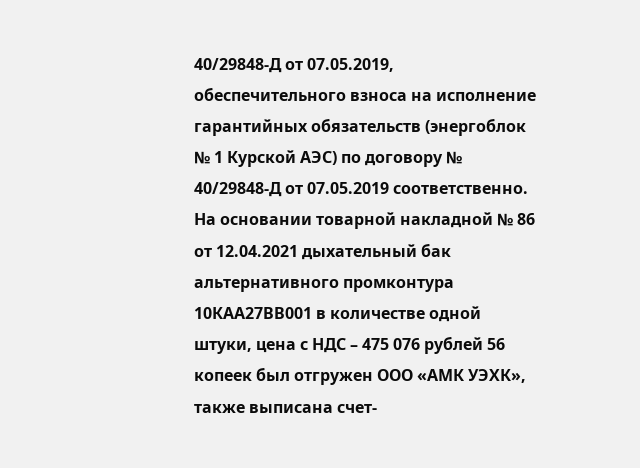40/29848-Д от 07.05.2019, обеспечительного взноса на исполнение гарантийных обязательств (энергоблок № 1 Курской АЭС) по договору № 40/29848-Д от 07.05.2019 соответственно. На основании товарной накладной № 86 от 12.04.2021 дыхательный бак альтернативного промконтура 10КАА27ВВ001 в количестве одной штуки, цена с НДС – 475 076 рублей 56 копеек был отгружен ООО «АМК УЭХК», также выписана счет-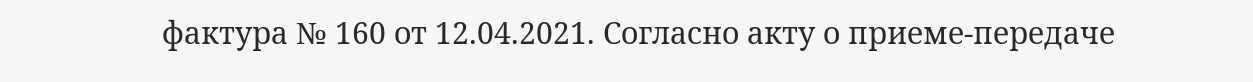фактура № 160 от 12.04.2021. Согласно акту о приеме-передаче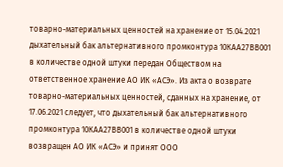товарно-материальных ценностей на хранение от 15.04.2021 дыхательный бак альтернативного промконтура 10КАА27ВВ001 в количестве одной штуки передан Обществом на ответственное хранение АО ИК «АСЭ». Из акта о возврате товарно-материальных ценностей, сданных на хранение, от 17.06.2021 следует, что дыхательный бак альтернативного промконтура 10КАА27ВВ001 в количестве одной штуки возвращен АО ИК «АСЭ» и принят ООО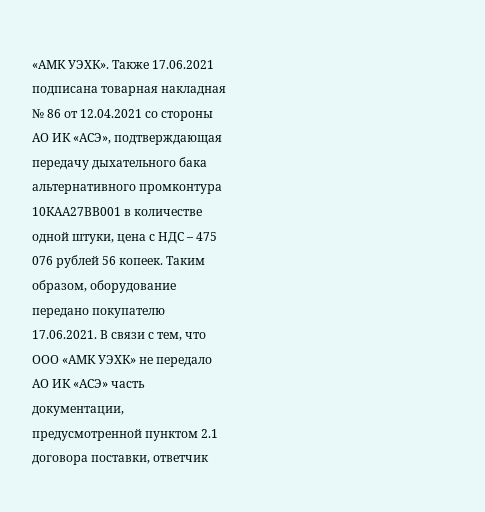«АМК УЭХК». Также 17.06.2021 подписана товарная накладная № 86 от 12.04.2021 со стороны АО ИК «АСЭ», подтверждающая передачу дыхательного бака альтернативного промконтура 10КАА27ВВ001 в количестве одной штуки, цена с НДС – 475 076 рублей 56 копеек. Таким образом, оборудование передано покупателю 17.06.2021. В связи с тем, что ООО «АМК УЭХК» не передало АО ИК «АСЭ» часть документации, предусмотренной пунктом 2.1 договора поставки, ответчик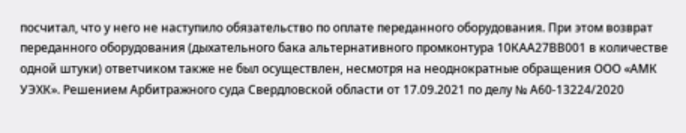посчитал, что у него не наступило обязательство по оплате переданного оборудования. При этом возврат переданного оборудования (дыхательного бака альтернативного промконтура 10КАА27ВВ001 в количестве одной штуки) ответчиком также не был осуществлен, несмотря на неоднократные обращения ООО «АМК УЭХК». Решением Арбитражного суда Свердловской области от 17.09.2021 по делу № А60-13224/2020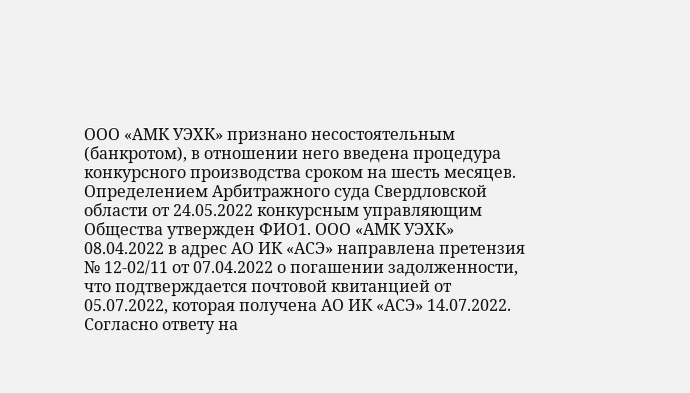ООО «АМК УЭХК» признано несостоятельным (банкротом), в отношении него введена процедура конкурсного производства сроком на шесть месяцев. Определением Арбитражного суда Свердловской области от 24.05.2022 конкурсным управляющим Общества утвержден ФИО1. ООО «АМК УЭХК» 08.04.2022 в адрес АО ИК «АСЭ» направлена претензия № 12-02/11 от 07.04.2022 о погашении задолженности, что подтверждается почтовой квитанцией от 05.07.2022, которая получена АО ИК «АСЭ» 14.07.2022. Согласно ответу на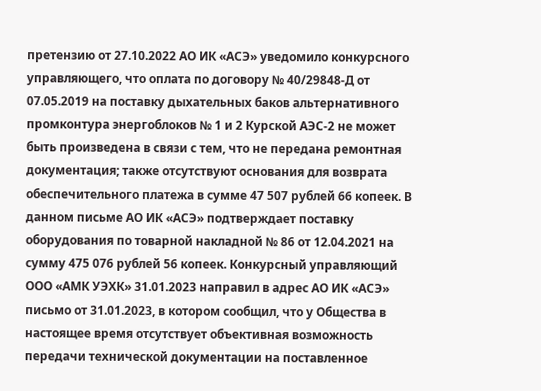претензию от 27.10.2022 АО ИК «АСЭ» уведомило конкурсного управляющего, что оплата по договору № 40/29848-Д от 07.05.2019 на поставку дыхательных баков альтернативного промконтура энергоблоков № 1 и 2 Курской АЭС-2 не может быть произведена в связи с тем, что не передана ремонтная документация; также отсутствуют основания для возврата обеспечительного платежа в сумме 47 507 рублей 66 копеек. В данном письме АО ИК «АСЭ» подтверждает поставку оборудования по товарной накладной № 86 от 12.04.2021 на сумму 475 076 рублей 56 копеек. Конкурсный управляющий ООО «АМК УЭХК» 31.01.2023 направил в адрес АО ИК «АСЭ» письмо от 31.01.2023, в котором сообщил, что у Общества в настоящее время отсутствует объективная возможность передачи технической документации на поставленное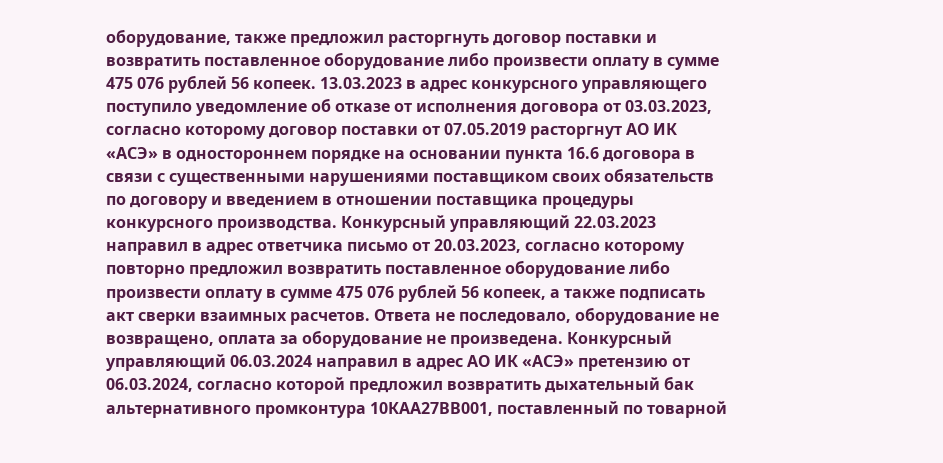оборудование, также предложил расторгнуть договор поставки и возвратить поставленное оборудование либо произвести оплату в сумме 475 076 рублей 56 копеек. 13.03.2023 в адрес конкурсного управляющего поступило уведомление об отказе от исполнения договора от 03.03.2023, согласно которому договор поставки от 07.05.2019 расторгнут АО ИК «АСЭ» в одностороннем порядке на основании пункта 16.6 договора в связи с существенными нарушениями поставщиком своих обязательств по договору и введением в отношении поставщика процедуры конкурсного производства. Конкурсный управляющий 22.03.2023 направил в адрес ответчика письмо от 20.03.2023, согласно которому повторно предложил возвратить поставленное оборудование либо произвести оплату в сумме 475 076 рублей 56 копеек, а также подписать акт сверки взаимных расчетов. Ответа не последовало, оборудование не возвращено, оплата за оборудование не произведена. Конкурсный управляющий 06.03.2024 направил в адрес АО ИК «АСЭ» претензию от 06.03.2024, согласно которой предложил возвратить дыхательный бак альтернативного промконтура 10КАА27ВВ001, поставленный по товарной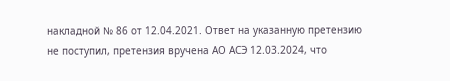накладной № 86 от 12.04.2021. Ответ на указанную претензию не поступил, претензия вручена АО АСЭ 12.03.2024, что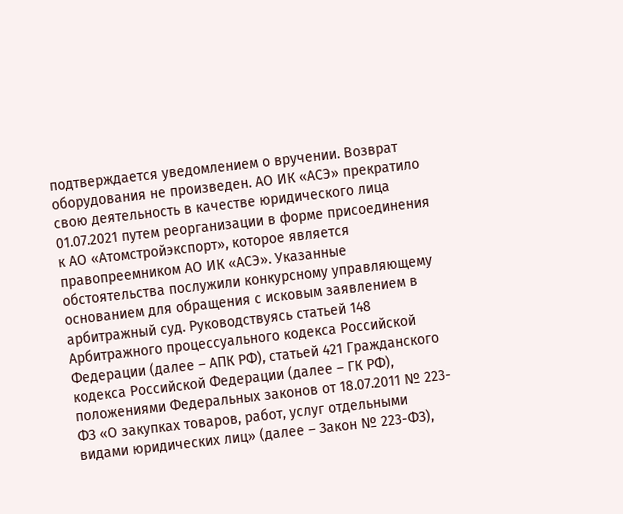подтверждается уведомлением о вручении. Возврат оборудования не произведен. АО ИК «АСЭ» прекратило свою деятельность в качестве юридического лица 01.07.2021 путем реорганизации в форме присоединения к АО «Атомстройэкспорт», которое является правопреемником АО ИК «АСЭ». Указанные обстоятельства послужили конкурсному управляющему основанием для обращения с исковым заявлением в арбитражный суд. Руководствуясь статьей 148 Арбитражного процессуального кодекса Российской Федерации (далее – АПК РФ), статьей 421 Гражданского кодекса Российской Федерации (далее – ГК РФ), положениями Федеральных законов от 18.07.2011 № 223-ФЗ «О закупках товаров, работ, услуг отдельными видами юридических лиц» (далее – Закон № 223-ФЗ),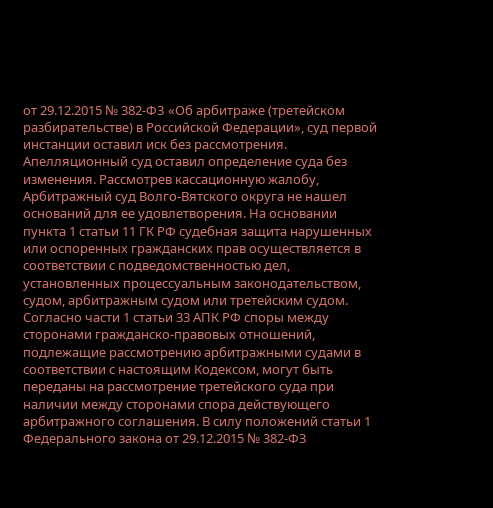от 29.12.2015 № 382-ФЗ «Об арбитраже (третейском разбирательстве) в Российской Федерации», суд первой инстанции оставил иск без рассмотрения. Апелляционный суд оставил определение суда без изменения. Рассмотрев кассационную жалобу, Арбитражный суд Волго-Вятского округа не нашел оснований для ее удовлетворения. На основании пункта 1 статьи 11 ГК РФ судебная защита нарушенных или оспоренных гражданских прав осуществляется в соответствии с подведомственностью дел, установленных процессуальным законодательством, судом, арбитражным судом или третейским судом. Согласно части 1 статьи 33 АПК РФ споры между сторонами гражданско-правовых отношений, подлежащие рассмотрению арбитражными судами в соответствии с настоящим Кодексом, могут быть переданы на рассмотрение третейского суда при наличии между сторонами спора действующего арбитражного соглашения. В силу положений статьи 1 Федерального закона от 29.12.2015 № 382-ФЗ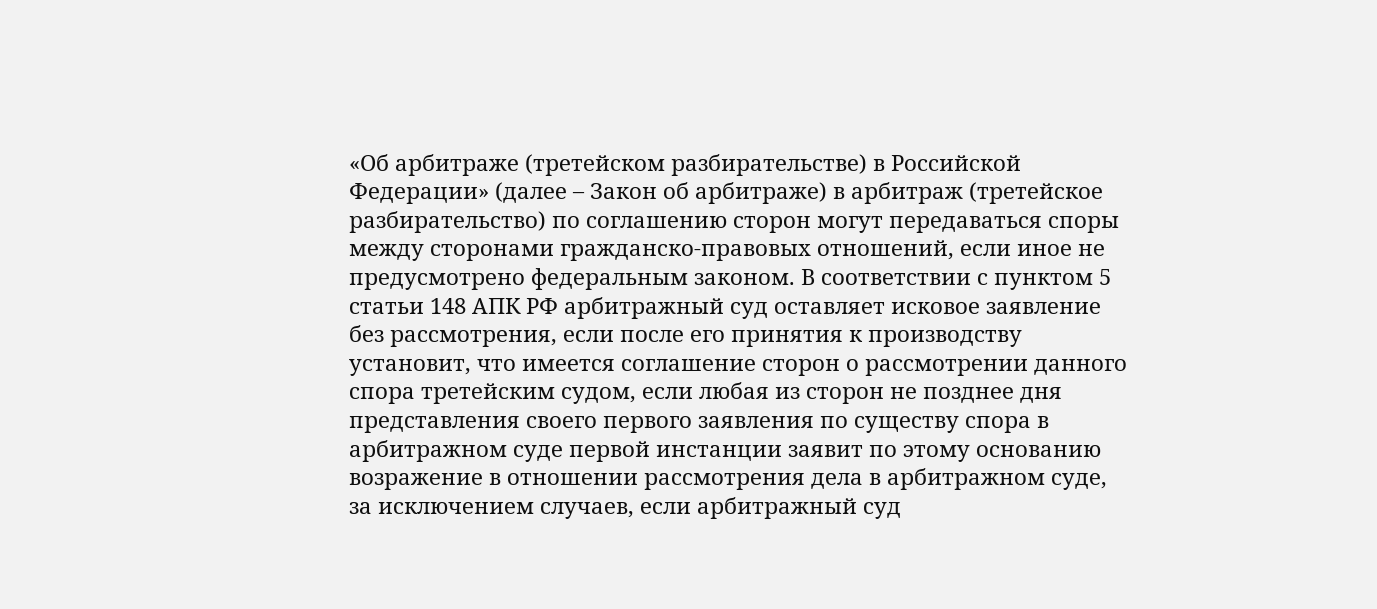«Об арбитраже (третейском разбирательстве) в Российской Федерации» (далее – Закон об арбитраже) в арбитраж (третейское разбирательство) по соглашению сторон могут передаваться споры между сторонами гражданско-правовых отношений, если иное не предусмотрено федеральным законом. В соответствии с пунктом 5 статьи 148 АПК РФ арбитражный суд оставляет исковое заявление без рассмотрения, если после его принятия к производству установит, что имеется соглашение сторон о рассмотрении данного спора третейским судом, если любая из сторон не позднее дня представления своего первого заявления по существу спора в арбитражном суде первой инстанции заявит по этому основанию возражение в отношении рассмотрения дела в арбитражном суде, за исключением случаев, если арбитражный суд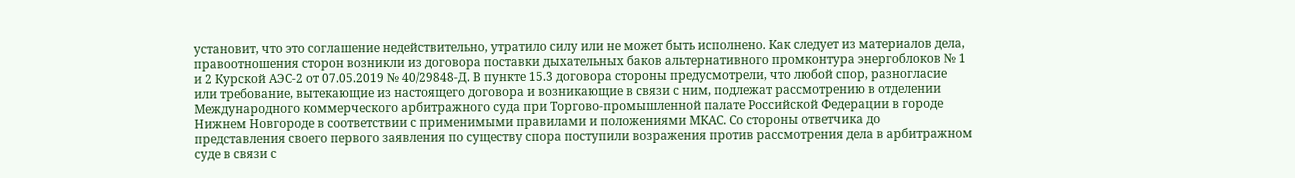установит, что это соглашение недействительно, утратило силу или не может быть исполнено. Как следует из материалов дела, правоотношения сторон возникли из договора поставки дыхательных баков альтернативного промконтура энергоблоков № 1 и 2 Курской АЭС-2 от 07.05.2019 № 40/29848-Д. В пункте 15.3 договора стороны предусмотрели, что любой спор, разногласие или требование, вытекающие из настоящего договора и возникающие в связи с ним, подлежат рассмотрению в отделении Международного коммерческого арбитражного суда при Торгово-промышленной палате Российской Федерации в городе Нижнем Новгороде в соответствии с применимыми правилами и положениями МКАС. Со стороны ответчика до представления своего первого заявления по существу спора поступили возражения против рассмотрения дела в арбитражном суде в связи с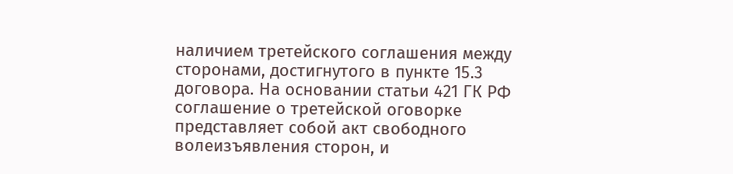наличием третейского соглашения между сторонами, достигнутого в пункте 15.3 договора. На основании статьи 421 ГК РФ соглашение о третейской оговорке представляет собой акт свободного волеизъявления сторон, и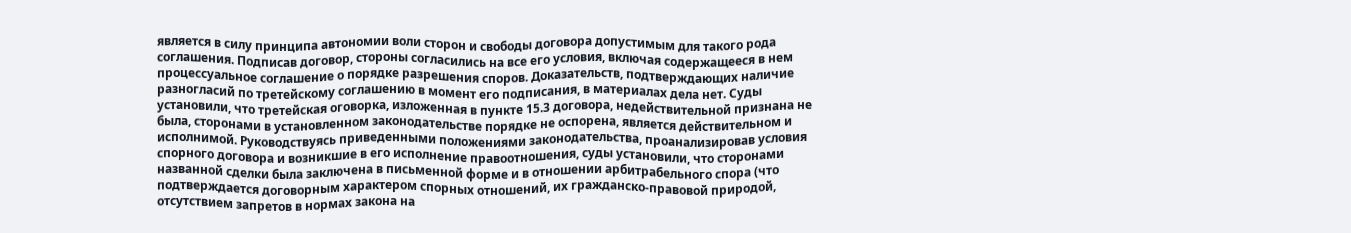является в силу принципа автономии воли сторон и свободы договора допустимым для такого рода соглашения. Подписав договор, стороны согласились на все его условия, включая содержащееся в нем процессуальное соглашение о порядке разрешения споров. Доказательств, подтверждающих наличие разногласий по третейскому соглашению в момент его подписания, в материалах дела нет. Суды установили, что третейская оговорка, изложенная в пункте 15.3 договора, недействительной признана не была, сторонами в установленном законодательстве порядке не оспорена, является действительном и исполнимой. Руководствуясь приведенными положениями законодательства, проанализировав условия спорного договора и возникшие в его исполнение правоотношения, суды установили, что сторонами названной сделки была заключена в письменной форме и в отношении арбитрабельного спора (что подтверждается договорным характером спорных отношений, их гражданско-правовой природой, отсутствием запретов в нормах закона на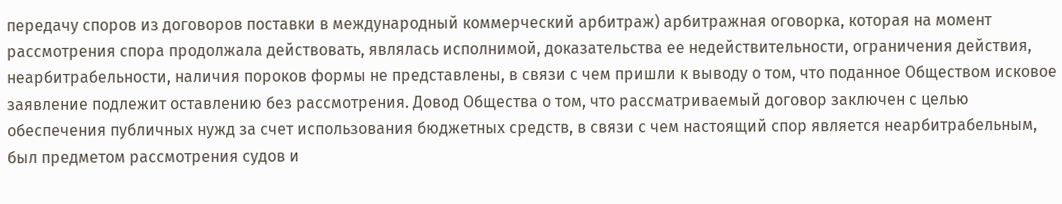передачу споров из договоров поставки в международный коммерческий арбитраж) арбитражная оговорка, которая на момент рассмотрения спора продолжала действовать, являлась исполнимой, доказательства ее недействительности, ограничения действия, неарбитрабельности, наличия пороков формы не представлены, в связи с чем пришли к выводу о том, что поданное Обществом исковое заявление подлежит оставлению без рассмотрения. Довод Общества о том, что рассматриваемый договор заключен с целью обеспечения публичных нужд за счет использования бюджетных средств, в связи с чем настоящий спор является неарбитрабельным, был предметом рассмотрения судов и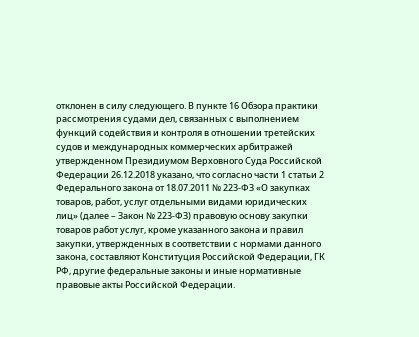отклонен в силу следующего. В пункте 16 Обзора практики рассмотрения судами дел, связанных с выполнением функций содействия и контроля в отношении третейских судов и международных коммерческих арбитражей утвержденном Президиумом Верховного Суда Российской Федерации 26.12.2018 указано, что согласно части 1 статьи 2 Федерального закона от 18.07.2011 № 223-ФЗ «О закупках товаров, работ, услуг отдельными видами юридических лиц» (далее – Закон № 223-ФЗ) правовую основу закупки товаров работ услуг, кроме указанного закона и правил закупки, утвержденных в соответствии с нормами данного закона, составляют Конституция Российской Федерации, ГК РФ, другие федеральные законы и иные нормативные правовые акты Российской Федерации.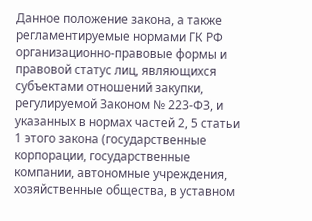Данное положение закона, а также регламентируемые нормами ГК РФ организационно-правовые формы и правовой статус лиц, являющихся субъектами отношений закупки, регулируемой Законом № 223-ФЗ, и указанных в нормах частей 2, 5 статьи 1 этого закона (государственные корпорации, государственные компании, автономные учреждения, хозяйственные общества, в уставном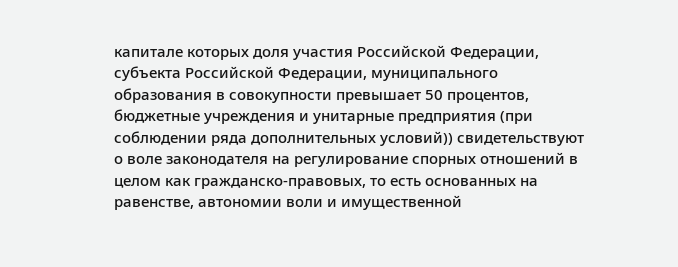капитале которых доля участия Российской Федерации, субъекта Российской Федерации, муниципального образования в совокупности превышает 50 процентов, бюджетные учреждения и унитарные предприятия (при соблюдении ряда дополнительных условий)) свидетельствуют о воле законодателя на регулирование спорных отношений в целом как гражданско-правовых, то есть основанных на равенстве, автономии воли и имущественной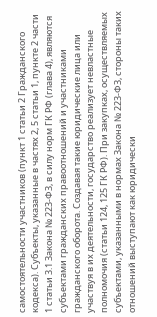самостоятельности участников (пункт 1 статьи 2 Гражданского кодекса). Субъекты, указанные в частях 2, 5 статьи 1, пункте 2 части 1 статьи 3.1 Закона № 223-ФЗ, в силу норм ГК РФ (глава 4), являются субъектами гражданских правоотношений и участниками гражданского оборота. Создавая такие юридические лица или участвуя в их деятельности, государство реализует невластные полномочия (статьи 124, 125 ГК РФ). При закупках, осуществляемых субъектами, указанными в нормах Закона № 223-ФЗ, стороны таких отношений выступают как юридически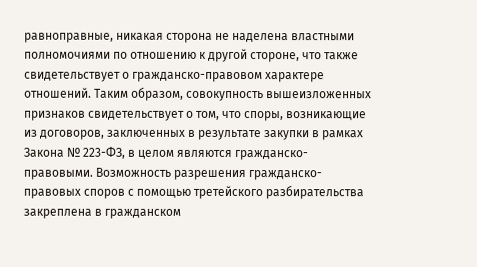равноправные, никакая сторона не наделена властными полномочиями по отношению к другой стороне, что также свидетельствует о гражданско-правовом характере отношений. Таким образом, совокупность вышеизложенных признаков свидетельствует о том, что споры, возникающие из договоров, заключенных в результате закупки в рамках Закона № 223-ФЗ, в целом являются гражданско-правовыми. Возможность разрешения гражданско-правовых споров с помощью третейского разбирательства закреплена в гражданском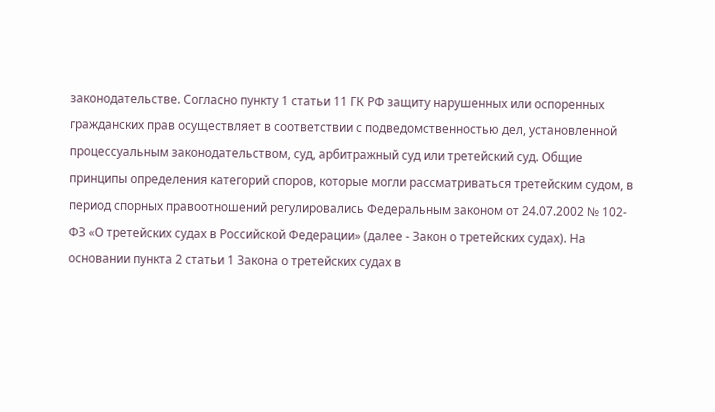законодательстве. Согласно пункту 1 статьи 11 ГК РФ защиту нарушенных или оспоренных гражданских прав осуществляет в соответствии с подведомственностью дел, установленной процессуальным законодательством, суд, арбитражный суд или третейский суд. Общие принципы определения категорий споров, которые могли рассматриваться третейским судом, в период спорных правоотношений регулировались Федеральным законом от 24.07.2002 № 102-ФЗ «О третейских судах в Российской Федерации» (далее - Закон о третейских судах). На основании пункта 2 статьи 1 Закона о третейских судах в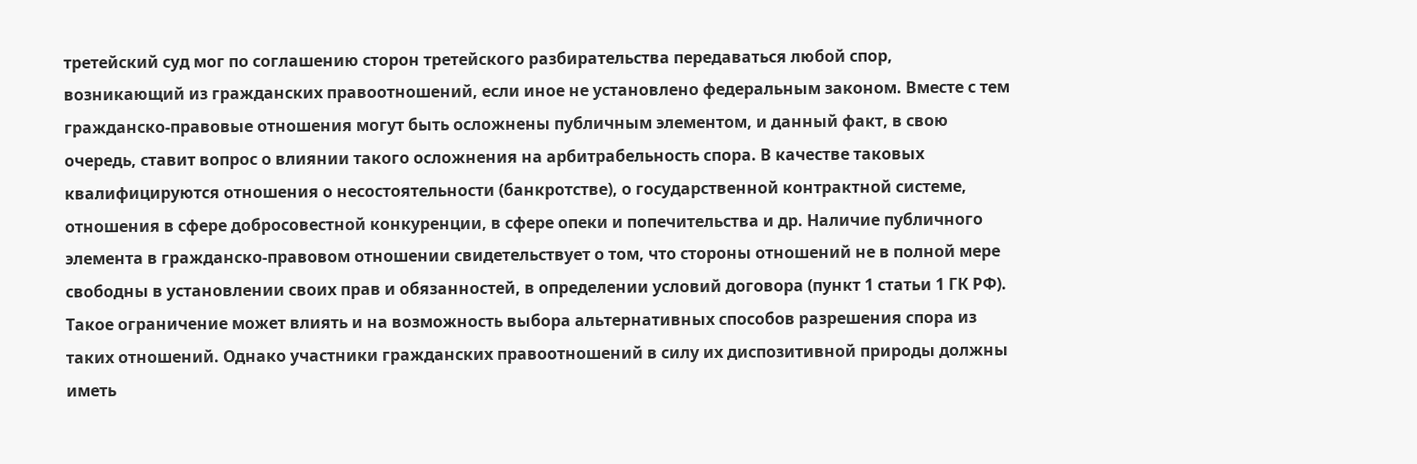третейский суд мог по соглашению сторон третейского разбирательства передаваться любой спор, возникающий из гражданских правоотношений, если иное не установлено федеральным законом. Вместе с тем гражданско-правовые отношения могут быть осложнены публичным элементом, и данный факт, в свою очередь, ставит вопрос о влиянии такого осложнения на арбитрабельность спора. В качестве таковых квалифицируются отношения о несостоятельности (банкротстве), о государственной контрактной системе, отношения в сфере добросовестной конкуренции, в сфере опеки и попечительства и др. Наличие публичного элемента в гражданско-правовом отношении свидетельствует о том, что стороны отношений не в полной мере свободны в установлении своих прав и обязанностей, в определении условий договора (пункт 1 статьи 1 ГК РФ). Такое ограничение может влиять и на возможность выбора альтернативных способов разрешения спора из таких отношений. Однако участники гражданских правоотношений в силу их диспозитивной природы должны иметь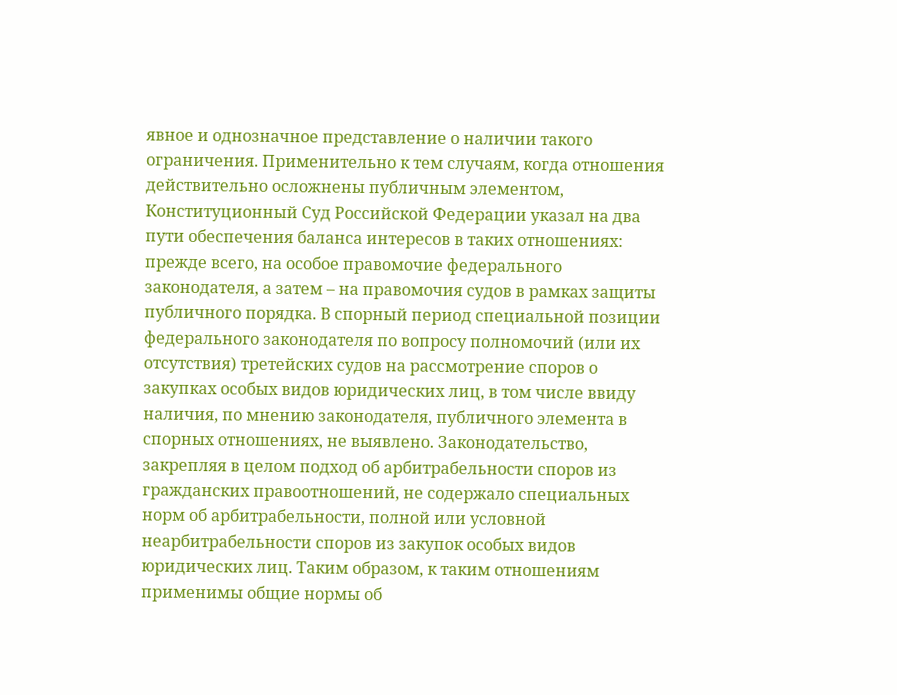явное и однозначное представление о наличии такого ограничения. Применительно к тем случаям, когда отношения действительно осложнены публичным элементом, Конституционный Суд Российской Федерации указал на два пути обеспечения баланса интересов в таких отношениях: прежде всего, на особое правомочие федерального законодателя, а затем – на правомочия судов в рамках защиты публичного порядка. В спорный период специальной позиции федерального законодателя по вопросу полномочий (или их отсутствия) третейских судов на рассмотрение споров о закупках особых видов юридических лиц, в том числе ввиду наличия, по мнению законодателя, публичного элемента в спорных отношениях, не выявлено. Законодательство, закрепляя в целом подход об арбитрабельности споров из гражданских правоотношений, не содержало специальных норм об арбитрабельности, полной или условной неарбитрабельности споров из закупок особых видов юридических лиц. Таким образом, к таким отношениям применимы общие нормы об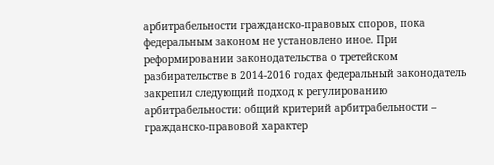арбитрабельности гражданско-правовых споров, пока федеральным законом не установлено иное. При реформировании законодательства о третейском разбирательстве в 2014-2016 годах федеральный законодатель закрепил следующий подход к регулированию арбитрабельности: общий критерий арбитрабельности – гражданско-правовой характер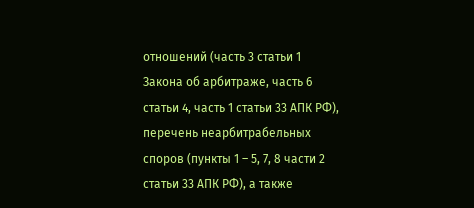отношений (часть 3 статьи 1 Закона об арбитраже, часть 6 статьи 4, часть 1 статьи 33 АПК РФ), перечень неарбитрабельных споров (пункты 1 – 5, 7, 8 части 2 статьи 33 АПК РФ), а также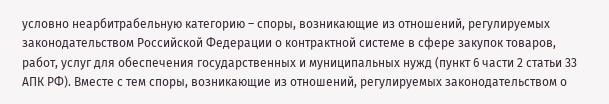условно неарбитрабельную категорию – споры, возникающие из отношений, регулируемых законодательством Российской Федерации о контрактной системе в сфере закупок товаров, работ, услуг для обеспечения государственных и муниципальных нужд (пункт 6 части 2 статьи 33 АПК РФ). Вместе с тем споры, возникающие из отношений, регулируемых законодательством о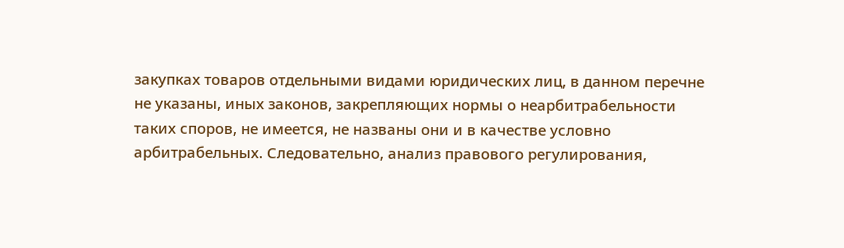закупках товаров отдельными видами юридических лиц, в данном перечне не указаны, иных законов, закрепляющих нормы о неарбитрабельности таких споров, не имеется, не названы они и в качестве условно арбитрабельных. Следовательно, анализ правового регулирования,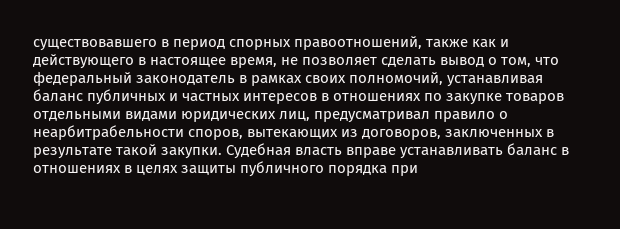существовавшего в период спорных правоотношений, также как и действующего в настоящее время, не позволяет сделать вывод о том, что федеральный законодатель в рамках своих полномочий, устанавливая баланс публичных и частных интересов в отношениях по закупке товаров отдельными видами юридических лиц, предусматривал правило о неарбитрабельности споров, вытекающих из договоров, заключенных в результате такой закупки. Судебная власть вправе устанавливать баланс в отношениях в целях защиты публичного порядка при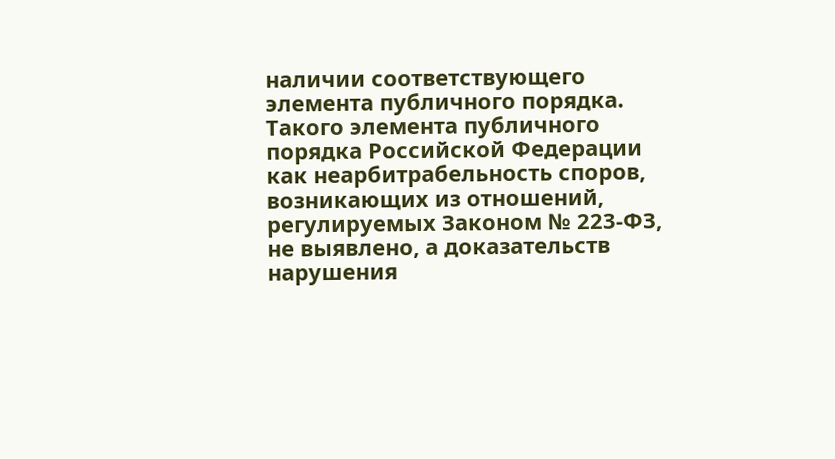наличии соответствующего элемента публичного порядка. Такого элемента публичного порядка Российской Федерации как неарбитрабельность споров, возникающих из отношений, регулируемых Законом № 223-ФЗ, не выявлено, а доказательств нарушения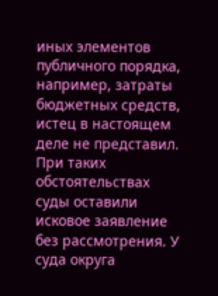иных элементов публичного порядка, например, затраты бюджетных средств, истец в настоящем деле не представил. При таких обстоятельствах суды оставили исковое заявление без рассмотрения. У суда округа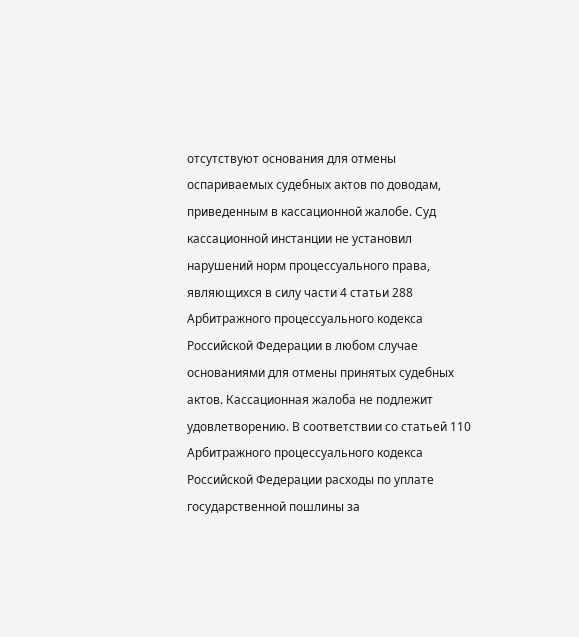отсутствуют основания для отмены оспариваемых судебных актов по доводам, приведенным в кассационной жалобе. Суд кассационной инстанции не установил нарушений норм процессуального права, являющихся в силу части 4 статьи 288 Арбитражного процессуального кодекса Российской Федерации в любом случае основаниями для отмены принятых судебных актов. Кассационная жалоба не подлежит удовлетворению. В соответствии со статьей 110 Арбитражного процессуального кодекса Российской Федерации расходы по уплате государственной пошлины за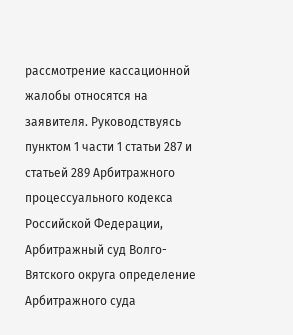рассмотрение кассационной жалобы относятся на заявителя. Руководствуясь пунктом 1 части 1 статьи 287 и статьей 289 Арбитражного процессуального кодекса Российской Федерации, Арбитражный суд Волго-Вятского округа определение Арбитражного суда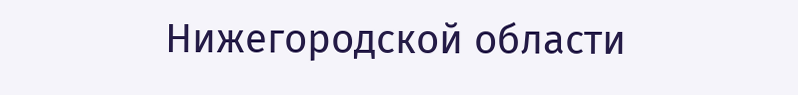Нижегородской области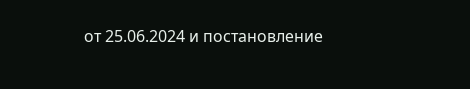от 25.06.2024 и постановление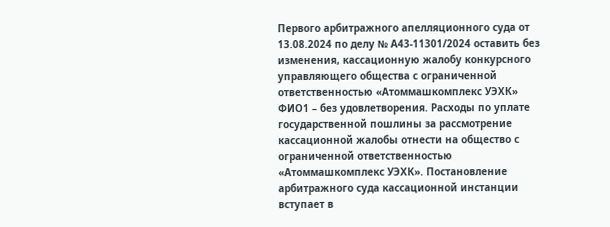Первого арбитражного апелляционного суда от 13.08.2024 по делу № А43-11301/2024 оставить без изменения, кассационную жалобу конкурсного управляющего общества с ограниченной ответственностью «Атоммашкомплекс УЭХК» ФИО1 – без удовлетворения. Расходы по уплате государственной пошлины за рассмотрение кассационной жалобы отнести на общество с ограниченной ответственностью «Атоммашкомплекс УЭХК». Постановление арбитражного суда кассационной инстанции вступает в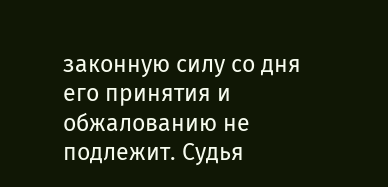законную силу со дня его принятия и обжалованию не подлежит. Судья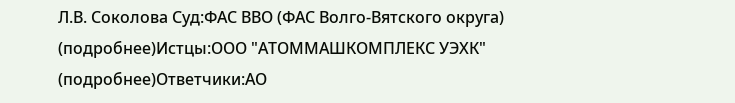Л.В. Соколова Суд:ФАС ВВО (ФАС Волго-Вятского округа) (подробнее)Истцы:ООО "АТОММАШКОМПЛЕКС УЭХК" (подробнее)Ответчики:АО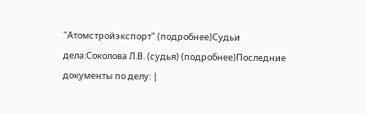"Атомстройэкспорт" (подробнее)Судьи дела:Соколова Л.В. (судья) (подробнее)Последние документы по делу: |